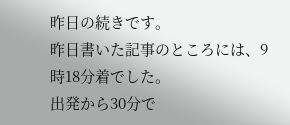昨日の続きです。
昨日書いた記事のところには、9時18分着でした。
出発から30分で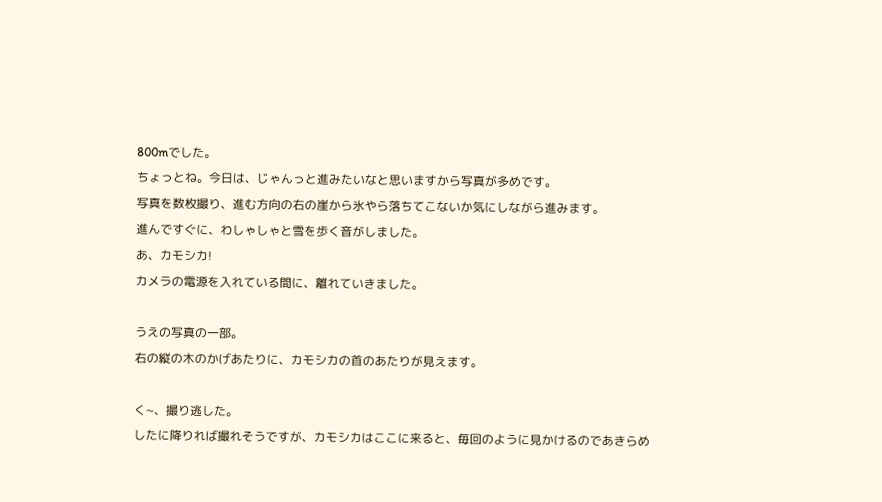800mでした。
ちょっとね。今日は、じゃんっと進みたいなと思いますから写真が多めです。
写真を数枚撮り、進む方向の右の崖から氷やら落ちてこないか気にしながら進みます。
進んですぐに、わしゃしゃと雪を歩く音がしました。
あ、カモシカ!
カメラの電源を入れている間に、離れていきました。

うえの写真の一部。
右の縦の木のかげあたりに、カモシカの首のあたりが見えます。

く~、撮り逃した。
したに降りれば撮れそうですが、カモシカはここに来ると、毎回のように見かけるのであきらめ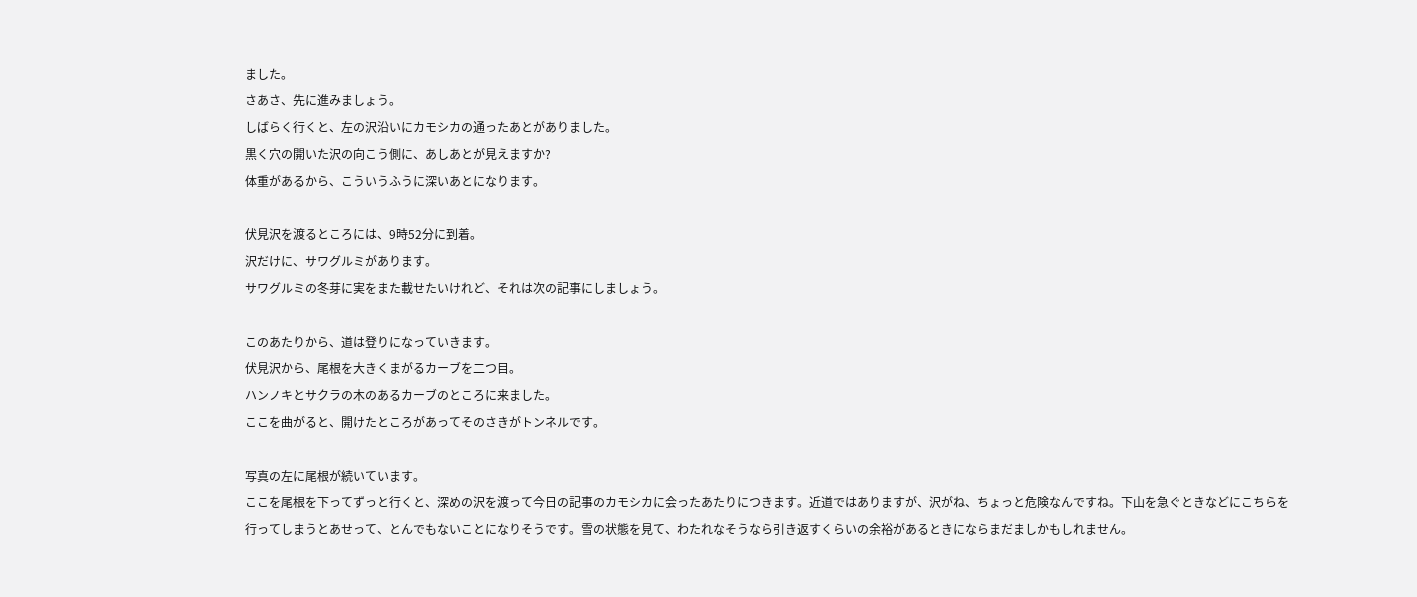ました。
さあさ、先に進みましょう。
しばらく行くと、左の沢沿いにカモシカの通ったあとがありました。
黒く穴の開いた沢の向こう側に、あしあとが見えますか?
体重があるから、こういうふうに深いあとになります。

伏見沢を渡るところには、9時52分に到着。
沢だけに、サワグルミがあります。
サワグルミの冬芽に実をまた載せたいけれど、それは次の記事にしましょう。

このあたりから、道は登りになっていきます。
伏見沢から、尾根を大きくまがるカーブを二つ目。
ハンノキとサクラの木のあるカーブのところに来ました。
ここを曲がると、開けたところがあってそのさきがトンネルです。

写真の左に尾根が続いています。
ここを尾根を下ってずっと行くと、深めの沢を渡って今日の記事のカモシカに会ったあたりにつきます。近道ではありますが、沢がね、ちょっと危険なんですね。下山を急ぐときなどにこちらを行ってしまうとあせって、とんでもないことになりそうです。雪の状態を見て、わたれなそうなら引き返すくらいの余裕があるときにならまだましかもしれません。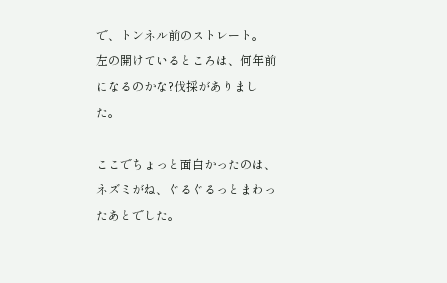で、トンネル前のストレート。
左の開けているところは、何年前になるのかな?伐採がありました。

ここでちょっと面白かったのは、ネズミがね、ぐるぐるっとまわったあとでした。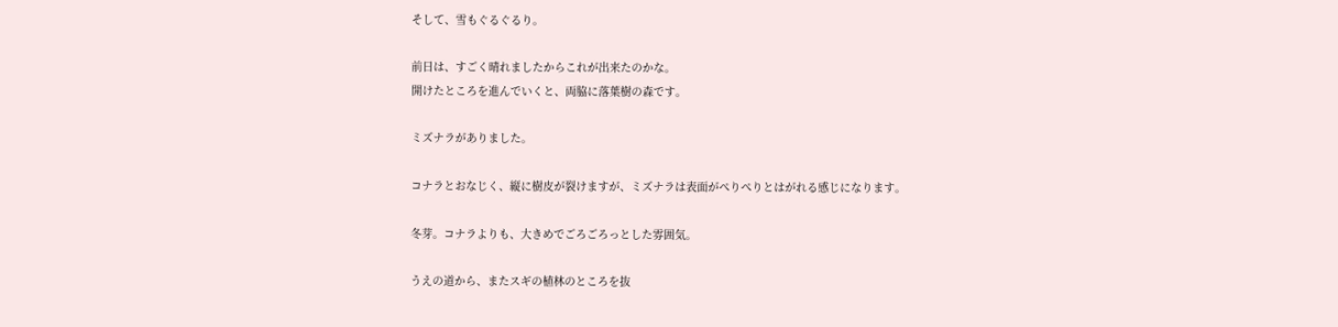そして、雪もぐるぐるり。

前日は、すごく晴れましたからこれが出来たのかな。
開けたところを進んでいくと、両脇に落葉樹の森です。

ミズナラがありました。

コナラとおなじく、縦に樹皮が裂けますが、ミズナラは表面がぺりぺりとはがれる感じになります。

冬芽。コナラよりも、大きめでごろごろっとした雰囲気。

うえの道から、またスギの植林のところを抜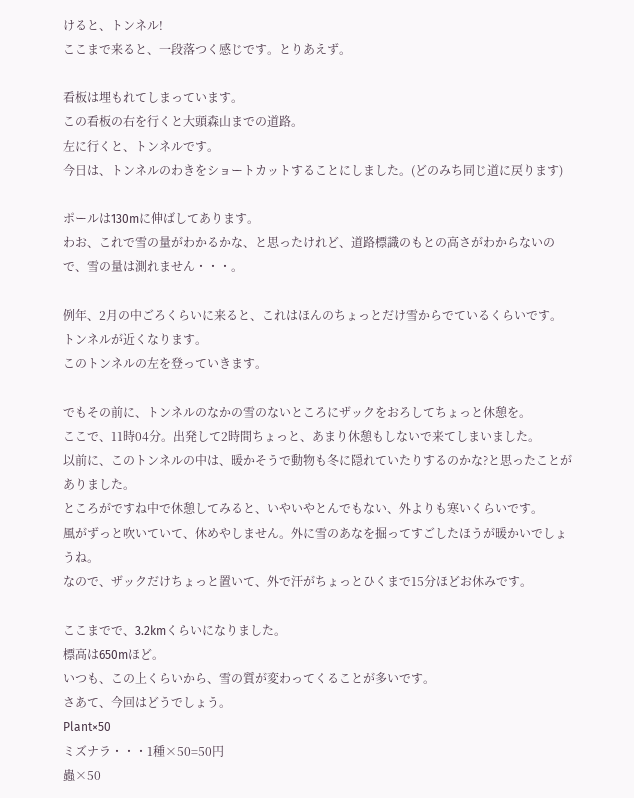けると、トンネル!
ここまで来ると、一段落つく感じです。とりあえず。

看板は埋もれてしまっています。
この看板の右を行くと大頭森山までの道路。
左に行くと、トンネルです。
今日は、トンネルのわきをショートカットすることにしました。(どのみち同じ道に戻ります)

ポールは130mに伸ばしてあります。
わお、これで雪の量がわかるかな、と思ったけれど、道路標識のもとの高さがわからないので、雪の量は測れません・・・。

例年、2月の中ごろくらいに来ると、これはほんのちょっとだけ雪からでているくらいです。
トンネルが近くなります。
このトンネルの左を登っていきます。

でもその前に、トンネルのなかの雪のないところにザックをおろしてちょっと休憩を。
ここで、11時04分。出発して2時間ちょっと、あまり休憩もしないで来てしまいました。
以前に、このトンネルの中は、暖かそうで動物も冬に隠れていたりするのかな?と思ったことがありました。
ところがですね中で休憩してみると、いやいやとんでもない、外よりも寒いくらいです。
風がずっと吹いていて、休めやしません。外に雪のあなを掘ってすごしたほうが暖かいでしょうね。
なので、ザックだけちょっと置いて、外で汗がちょっとひくまで15分ほどお休みです。

ここまでで、3.2kmくらいになりました。
標高は650mほど。
いつも、この上くらいから、雪の質が変わってくることが多いです。
さあて、今回はどうでしょう。
Plant×50
ミズナラ・・・1種×50=50円
蟲×50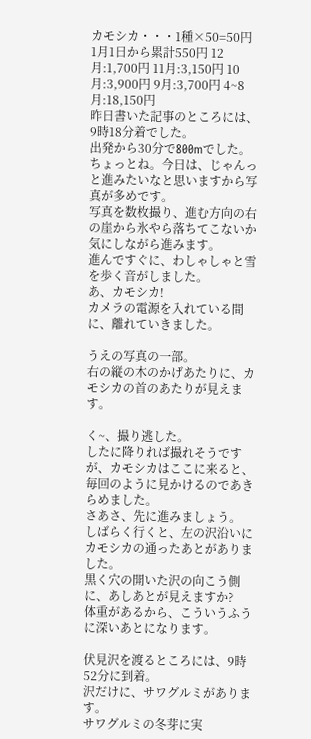カモシカ・・・1種×50=50円
1月1日から累計550円 12月:1,700円 11月:3,150円 10月:3,900円 9月:3,700円 4~8月:18,150円
昨日書いた記事のところには、9時18分着でした。
出発から30分で800mでした。
ちょっとね。今日は、じゃんっと進みたいなと思いますから写真が多めです。
写真を数枚撮り、進む方向の右の崖から氷やら落ちてこないか気にしながら進みます。
進んですぐに、わしゃしゃと雪を歩く音がしました。
あ、カモシカ!
カメラの電源を入れている間に、離れていきました。

うえの写真の一部。
右の縦の木のかげあたりに、カモシカの首のあたりが見えます。

く~、撮り逃した。
したに降りれば撮れそうですが、カモシカはここに来ると、毎回のように見かけるのであきらめました。
さあさ、先に進みましょう。
しばらく行くと、左の沢沿いにカモシカの通ったあとがありました。
黒く穴の開いた沢の向こう側に、あしあとが見えますか?
体重があるから、こういうふうに深いあとになります。

伏見沢を渡るところには、9時52分に到着。
沢だけに、サワグルミがあります。
サワグルミの冬芽に実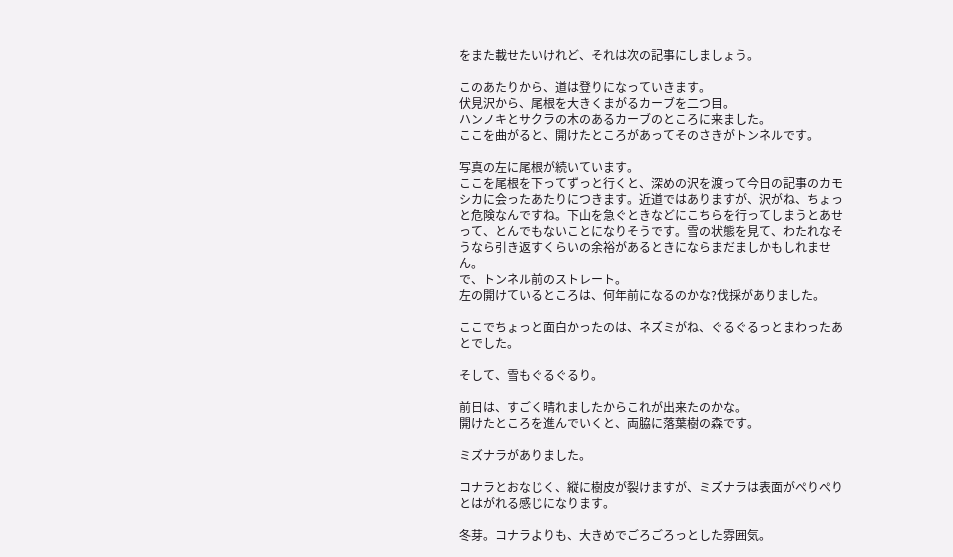をまた載せたいけれど、それは次の記事にしましょう。

このあたりから、道は登りになっていきます。
伏見沢から、尾根を大きくまがるカーブを二つ目。
ハンノキとサクラの木のあるカーブのところに来ました。
ここを曲がると、開けたところがあってそのさきがトンネルです。

写真の左に尾根が続いています。
ここを尾根を下ってずっと行くと、深めの沢を渡って今日の記事のカモシカに会ったあたりにつきます。近道ではありますが、沢がね、ちょっと危険なんですね。下山を急ぐときなどにこちらを行ってしまうとあせって、とんでもないことになりそうです。雪の状態を見て、わたれなそうなら引き返すくらいの余裕があるときにならまだましかもしれません。
で、トンネル前のストレート。
左の開けているところは、何年前になるのかな?伐採がありました。

ここでちょっと面白かったのは、ネズミがね、ぐるぐるっとまわったあとでした。

そして、雪もぐるぐるり。

前日は、すごく晴れましたからこれが出来たのかな。
開けたところを進んでいくと、両脇に落葉樹の森です。

ミズナラがありました。

コナラとおなじく、縦に樹皮が裂けますが、ミズナラは表面がぺりぺりとはがれる感じになります。

冬芽。コナラよりも、大きめでごろごろっとした雰囲気。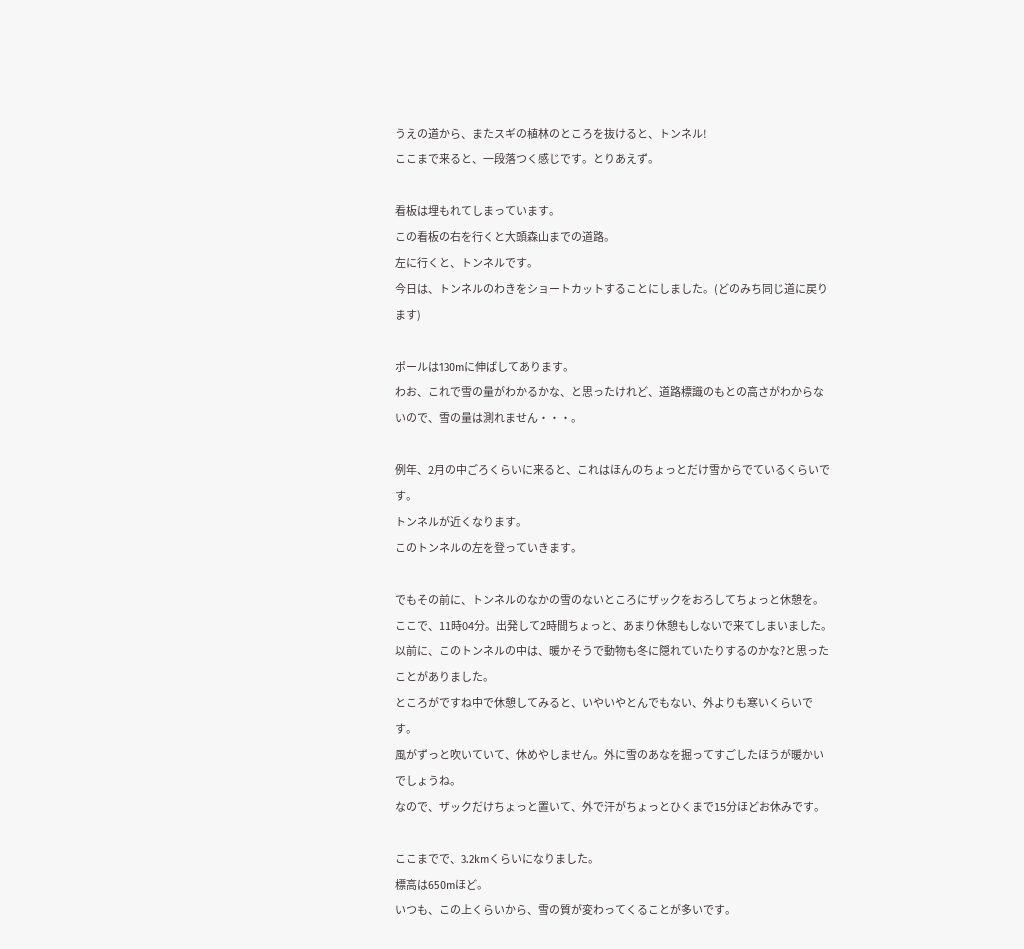うえの道から、またスギの植林のところを抜けると、トンネル!
ここまで来ると、一段落つく感じです。とりあえず。

看板は埋もれてしまっています。
この看板の右を行くと大頭森山までの道路。
左に行くと、トンネルです。
今日は、トンネルのわきをショートカットすることにしました。(どのみち同じ道に戻ります)

ポールは130mに伸ばしてあります。
わお、これで雪の量がわかるかな、と思ったけれど、道路標識のもとの高さがわからないので、雪の量は測れません・・・。

例年、2月の中ごろくらいに来ると、これはほんのちょっとだけ雪からでているくらいです。
トンネルが近くなります。
このトンネルの左を登っていきます。

でもその前に、トンネルのなかの雪のないところにザックをおろしてちょっと休憩を。
ここで、11時04分。出発して2時間ちょっと、あまり休憩もしないで来てしまいました。
以前に、このトンネルの中は、暖かそうで動物も冬に隠れていたりするのかな?と思ったことがありました。
ところがですね中で休憩してみると、いやいやとんでもない、外よりも寒いくらいです。
風がずっと吹いていて、休めやしません。外に雪のあなを掘ってすごしたほうが暖かいでしょうね。
なので、ザックだけちょっと置いて、外で汗がちょっとひくまで15分ほどお休みです。

ここまでで、3.2kmくらいになりました。
標高は650mほど。
いつも、この上くらいから、雪の質が変わってくることが多いです。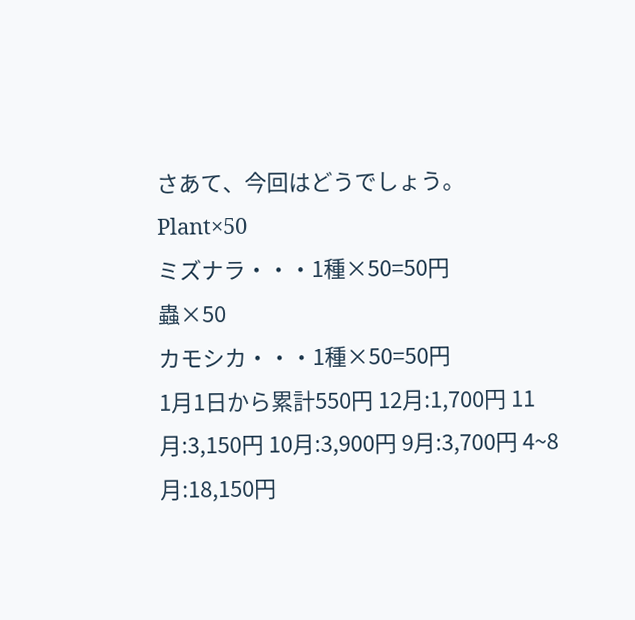さあて、今回はどうでしょう。
Plant×50
ミズナラ・・・1種×50=50円
蟲×50
カモシカ・・・1種×50=50円
1月1日から累計550円 12月:1,700円 11月:3,150円 10月:3,900円 9月:3,700円 4~8月:18,150円